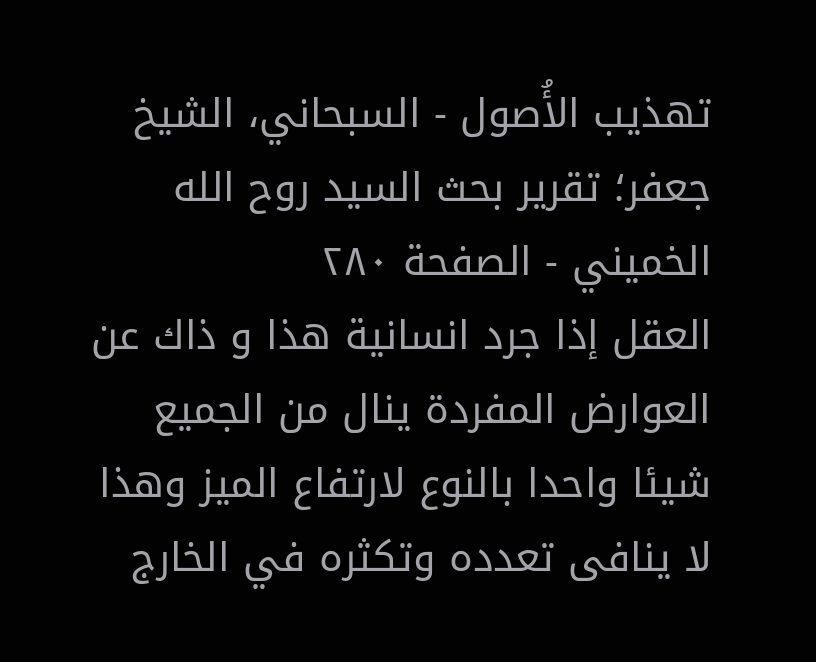تهذيب الأُصول - السبحاني، الشيخ جعفر؛ تقرير بحث السيد روح الله الخميني - الصفحة ٢٨٠
العقل إذا جرد انسانية هذا و ذاك عن العوارض المفردة ينال من الجميع شيئا واحدا بالنوع لارتفاع الميز وهذا لا ينافى تعدده وتكثره في الخارج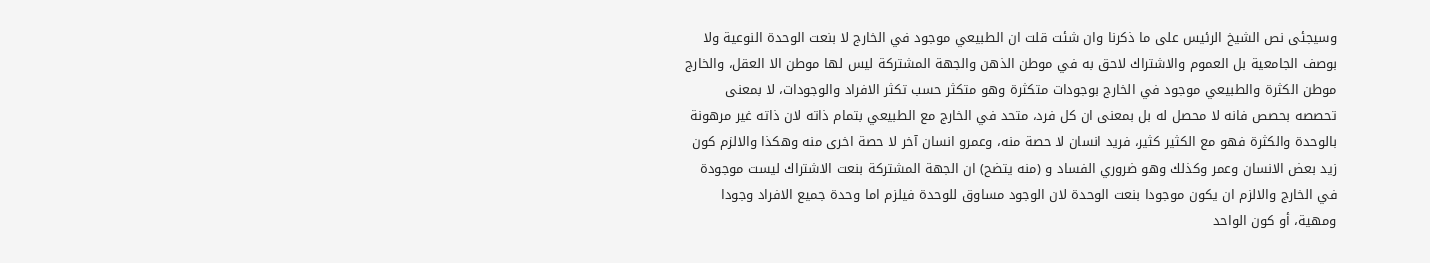وسيجئى نص الشيخ الرئيس على ما ذكرنا وان شئت قلت ان الطبيعي موجود في الخارج لا بنعت الوحدة النوعية ولا بوصف الجامعية بل العموم والاشتراك لاحق به في موطن الذهن والجهة المشتركة ليس لها موطن الا العقل، والخارج موطن الكثرة والطبيعي موجود في الخارج بوجودات متكثرة وهو متكثر حسب تكثر الافراد والوجودات، لا بمعنى تحصصه بحصص فانه لا محصل له بل بمعنى ان كل فرد، متحد في الخارج مع الطبيعي بتمام ذاته لان ذاته غير مرهونة بالوحدة والكثرة فهو مع الكثير كثير، فريد انسان لا حصة منه، وعمرو انسان آخر لا حصة اخرى منه وهكذا والالزم كون زيد بعض الانسان وعمر وكذلك وهو ضروري الفساد و (منه يتضح) ان الجهة المشتركة بنعت الاشتراك ليست موجودة في الخارج والالزم ان يكون موجودا بنعت الوحدة لان الوجود مساوق للوحدة فيلزم اما وحدة جميع الافراد وجودا ومهية، أو كون الواحد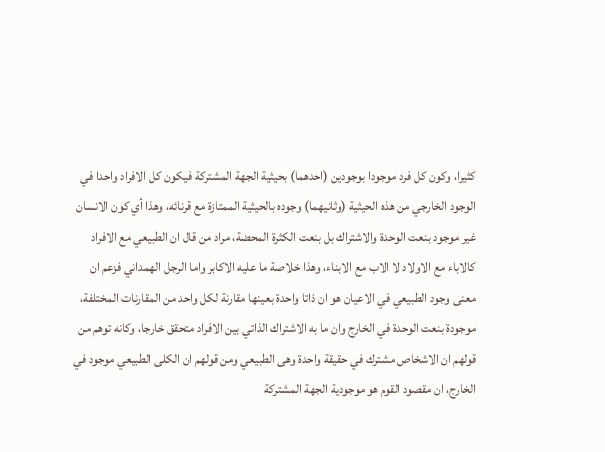كثيرا، وكون كل فرد موجودا بوجودين (احدهما) بحيثية الجهة المشتركة فيكون كل الافراد واحدا في الوجود الخارجي من هذه الحيثية (وثانيهما) وجوده بالحيثية الممتازة مع قرنائه، وهذا أي كون الانسان غير موجود بنعت الوحدة والاشتراك بل بنعت الكثرة المحضة، مراد من قال ان الطبيعي مع الافراد كالاباء مع الاولاد لا الاب مع الابناء، وهذا خلاصة ما عليه الاكابر واما الرجل الهمداني فزعم ان معنى وجود الطبيعي في الاعيان هو ان ذاتا واحدة بعينها مقارنة لكل واحد من المقارنات المختلفة، موجودة بنعت الوحدة في الخارج وان ما به الاشتراك الذاتي بين الافراد متحقق خارجا، وكانه توهم من قولهم ان الاشخاص مشترك في حقيقة واحدة وهى الطبيعي ومن قولهم ان الكلى الطبيعي موجود في الخارج، ان مقصود القوم هو موجودية الجهة المشتركة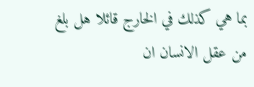بما هي كذلك في الخارج قائلا هل بلغ من عقل الانسان ان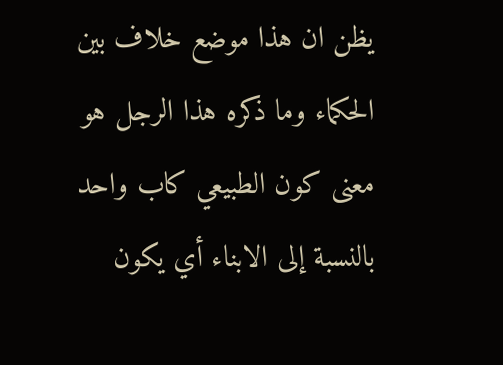يظن ان هذا موضع خلاف بين الحكماء وما ذكره هذا الرجل هو معنى كون الطبيعي كاب واحد بالنسبة إلى الابناء أي يكون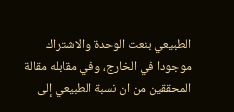الطبيعي بنعت الوحدة والاشتراك موجودا في الخارج، وفي مقابله مقالة المحققين من ان نسبة الطبيعي إلى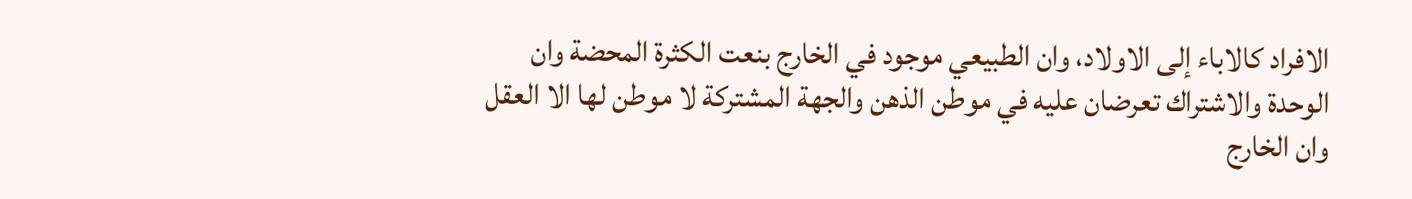الافراد كالاباء إلى الاولاد، وان الطبيعي موجود في الخارج بنعت الكثرة المحضة وان الوحدة والاشتراك تعرضان عليه في موطن الذهن والجهة المشتركة لا موطن لها الا العقل وان الخارج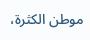موطن الكثرة،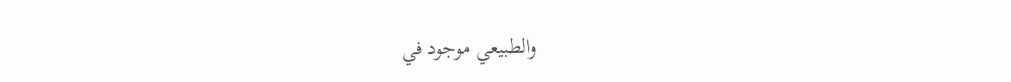والطبيعي موجود في